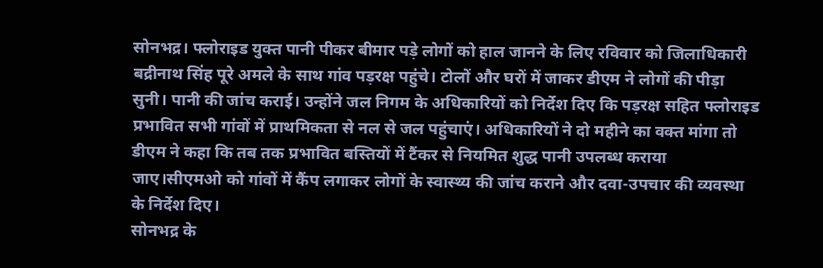सोनभद्र। फ्लोराइड युक्त पानी पीकर बीमार पड़े लोगों को हाल जानने के लिए रविवार को जिलाधिकारी बद्रीनाथ सिंह पूरे अमले के साथ गांव पड़रक्ष पहुंचे। टोलों और घरों में जाकर डीएम ने लोगों की पीड़ा सुनी। पानी की जांच कराई। उन्होंने जल निगम के अधिकारियों को निर्देश दिए कि पड़रक्ष सहित फ्लोराइड प्रभावित सभी गांवों में प्राथमिकता से नल से जल पहुंचाएं। अधिकारियों ने दो महीने का वक्त मांगा तो डीएम ने कहा कि तब तक प्रभावित बस्तियों में टैंकर से नियमित शुद्ध पानी उपलब्ध कराया जाए।सीएमओ को गांवों में कैंप लगाकर लोगों के स्वास्थ्य की जांच कराने और दवा-उपचार की व्यवस्था के निर्देश दिए।
सोनभद्र के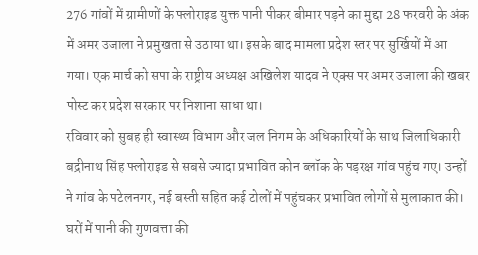276 गांवों में ग्रामीणों के फ्लोराइड युक्त पानी पीकर बीमार पड़ने का मुद्दा 28 फरवरी के अंक में अमर उजाला ने प्रमुखता से उठाया था। इसके बाद मामला प्रदेश स्तर पर सुर्खियों में आ गया। एक मार्च को सपा के राष्ट्रीय अध्यक्ष अखिलेश यादव ने एक्स पर अमर उजाला की खबर पोस्ट कर प्रदेश सरकार पर निशाना साधा था।
रविवार को सुबह ही स्वास्थ्य विभाग और जल निगम के अधिकारियों के साथ जिलाधिकारी बद्रीनाथ सिंह फ्लोराइड से सबसे ज्यादा प्रभावित कोन ब्लॉक के पड़रक्ष गांव पहुंच गए। उन्हों ने गांव के पटेलनगर, नई बस्ती सहित कई टोलों में पहुंचकर प्रभावित लोगों से मुलाकात की। घरों में पानी की गुणवत्ता की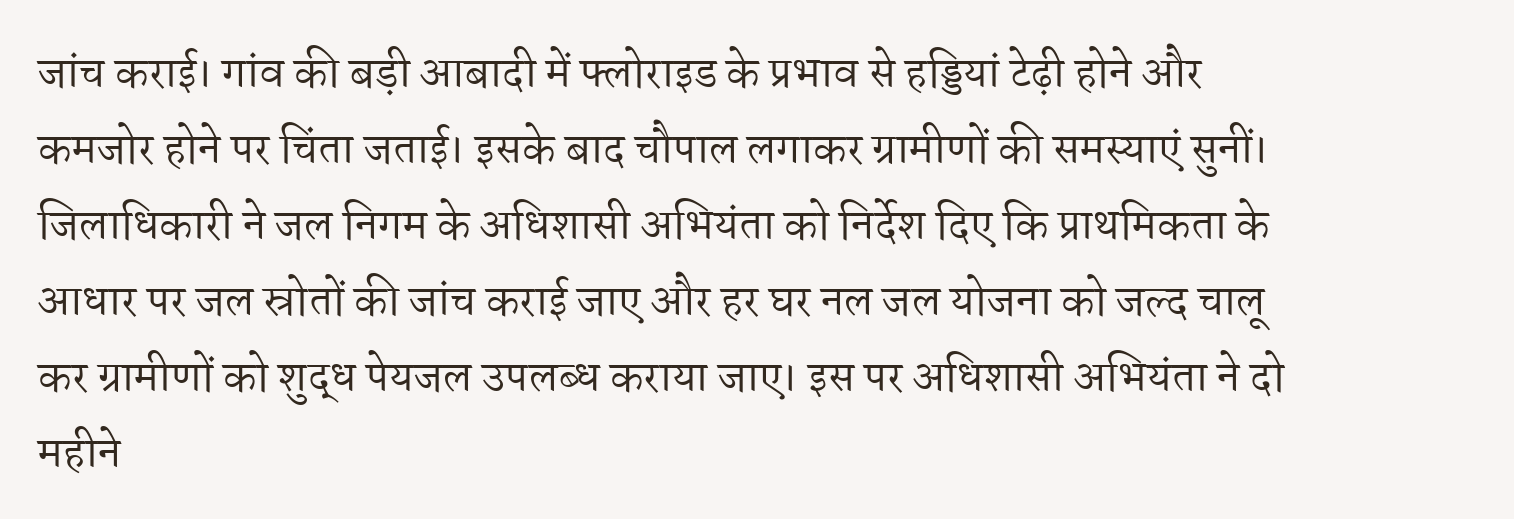जांच कराई। गांव की बड़ी आबादी में फ्लोराइड के प्रभाव से हड्डियां टेढ़ी होने और कमजोर होने पर चिंता जताई। इसके बाद चौपाल लगाकर ग्रामीणों की समस्याएं सुनीं।
जिलाधिकारी ने जल निगम के अधिशासी अभियंता को निर्देश दिए कि प्राथमिकता के आधार पर जल स्रोतों की जांच कराई जाए और हर घर नल जल योजना को जल्द चालू कर ग्रामीणों को शुद्ध पेयजल उपलब्ध कराया जाए। इस पर अधिशासी अभियंता ने दो महीने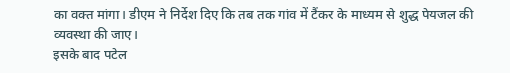का वक्त मांगा। डीएम ने निर्देश दिए कि तब तक गांव में टैंकर के माध्यम से शुद्ध पेयजल की व्यवस्था की जाए।
इसके बाद पटेल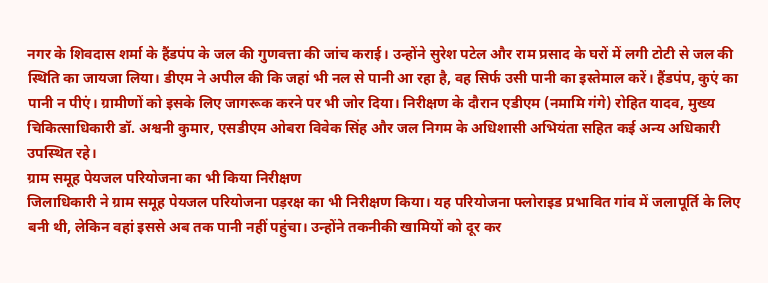नगर के शिवदास शर्मा के हैंडपंप के जल की गुणवत्ता की जांच कराई। उन्होंने सुरेश पटेल और राम प्रसाद के घरों में लगी टोटी से जल की स्थिति का जायजा लिया। डीएम ने अपील की कि जहां भी नल से पानी आ रहा है, वह सिर्फ उसी पानी का इस्तेमाल करें। हैंडपंप, कुएं का पानी न पीएं। ग्रामीणों को इसके लिए जागरूक करने पर भी जोर दिया। निरीक्षण के दौरान एडीएम (नमामि गंगे) रोहित यादव, मुख्य चिकित्साधिकारी डॉ. अश्वनी कुमार, एसडीएम ओबरा विवेक सिंह और जल निगम के अधिशासी अभियंता सहित कई अन्य अधिकारी उपस्थित रहे।
ग्राम समूह पेयजल परियोजना का भी किया निरीक्षण
जिलाधिकारी ने ग्राम समूह पेयजल परियोजना पड़रक्ष का भी निरीक्षण किया। यह परियोजना फ्लोराइड प्रभावित गांव में जलापूर्ति के लिए बनी थी, लेकिन वहां इससे अब तक पानी नहीं पहुंचा। उन्होंने तकनीकी खामियों को दूर कर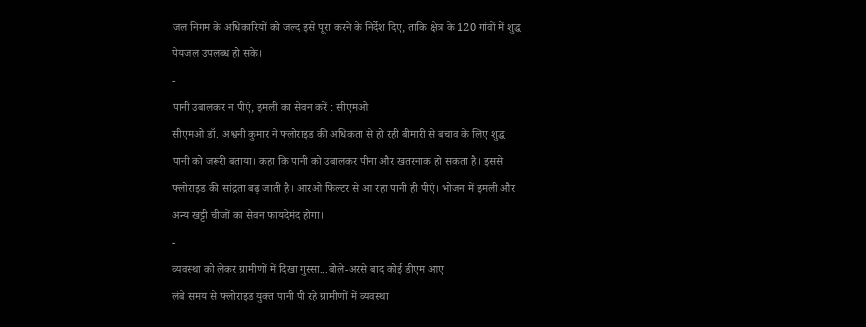जल निगम के अधिकारियों को जल्द इसे पूरा करने के निर्देश दिए, ताकि क्षेत्र के 120 गांवों में शुद्ध पेयजल उपलब्ध हो सके।
-
पानी उबालकर न पीएं, इमली का सेवन करें : सीएमओ
सीएमओ डॉ. अश्वनी कुमार ने फ्लोराइड की अधिकता से हो रही बीमारी से बचाव के लिए शुद्ध पानी को जरूरी बताया। कहा कि पानी को उबालकर पीना और खतरनाक हो सकता है। इससे फ्लोराइड की सांद्रता बढ़ जाती है। आरओ फिल्टर से आ रहा पानी ही पीएं। भोजन में इमली और अन्य खट्टी चीजों का सेवन फायदेमंद होगा।
-
व्यवस्था को लेकर ग्रामीणों में दिखा गुस्सा...बोले-अरसे बाद कोई डीएम आए
लंबे समय से फ्लोराइड युक्त पानी पी रहे ग्रामीणों में व्यवस्था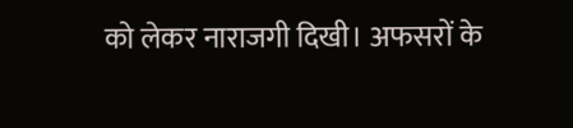को लेकर नाराजगी दिखी। अफसरों के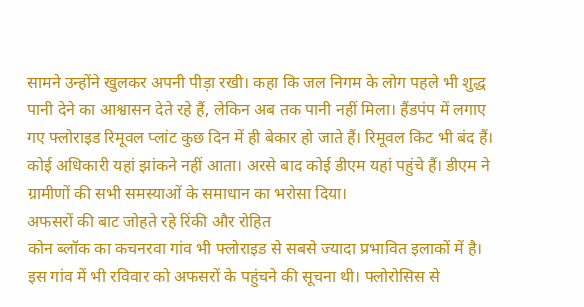सामने उन्होंने खुलकर अपनी पीड़ा रखी। कहा कि जल निगम के लोग पहले भी शुद्ध पानी देने का आश्वासन देते रहे हैं, लेकिन अब तक पानी नहीं मिला। हैंडपंप में लगाए गए फ्लोराइड रिमूवल प्लांट कुछ दिन में ही बेकार हो जाते हैं। रिमूवल किट भी बंद हैं। कोई अधिकारी यहां झांकने नहीं आता। अरसे बाद कोई डीएम यहां पहुंचे हैं। डीएम ने ग्रामीणों की सभी समस्याओं के समाधान का भरोसा दिया।
अफसरों की बाट जोहते रहे रिंकी और रोहित
कोन ब्लॉक का कचनरवा गांव भी फ्लोराइड से सबसे ज्यादा प्रभावित इलाकों में है। इस गांव में भी रविवार को अफसरों के पहुंचने की सूचना थी। फ्लोरोसिस से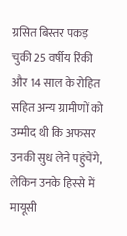ग्रसित बिस्तर पकड़ चुकी 25 वर्षीय रिंकी और 14 साल के रोहित सहित अन्य ग्रामीणों को उम्मीद थी कि अफसर उनकी सुध लेने पहुंचेंगे, लेकिन उनके हिस्से में मायूसी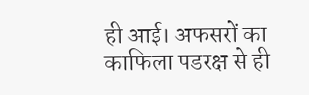ही आई। अफसरों का काफिला पडरक्ष से ही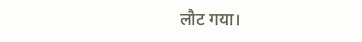लौट गया।